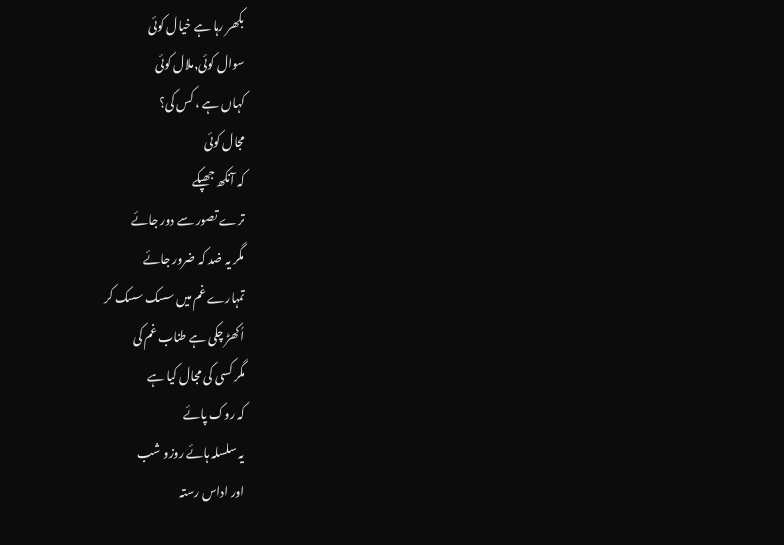بکھر رہا ہے خیال کوئی
سوال کوئی,ملال کوئی
کہاں ہے ، کس کی؟
مجال کوئی
کہ آنکھ جھپکے
ترے تصور سے دور جائے
مگر یہ ضد کہ ضرور جائے
تمہارے غم میں سسک سسک کر
اُکھڑ چکی ہے طناب غم کی
مگر کسی کی مجال کیا ہے
کہ روک پائے
یہ سلسلہ ہائے روزو شب
اور اداس رستہ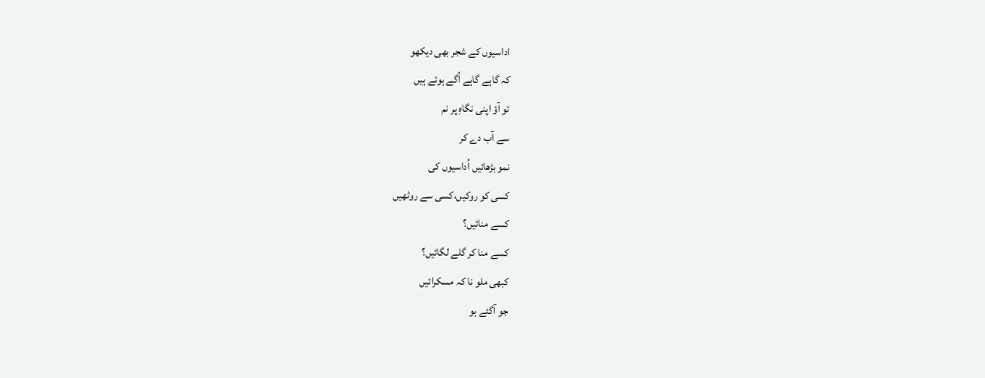اداسیوں کے شجر بھی دیکھو
کہ گاہے گاہے اُگے ہوئے ہیں
تو آؤ اپنی نگاہِ پر نم
سے آب دے کر
نمو بڑھائیں اُداسیوں کی
کسی کو روکیں،کسی سے روٹھیں
کسے منائیں؟
کسے منا کر گلے لگائیں؟
کبھی ملو نا کہ مسکرائیں
جو آگئے ہو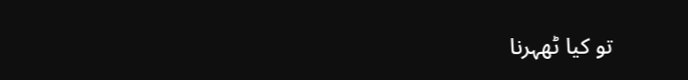تو کیا ٹھہرنا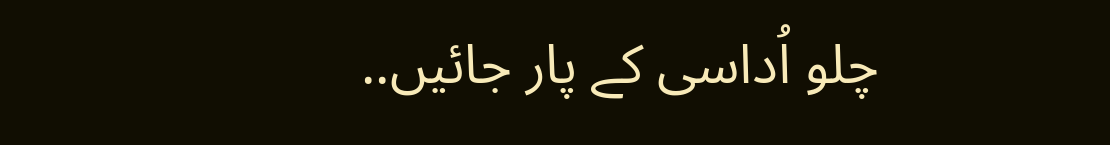چلو اُداسی کے پار جائیں..